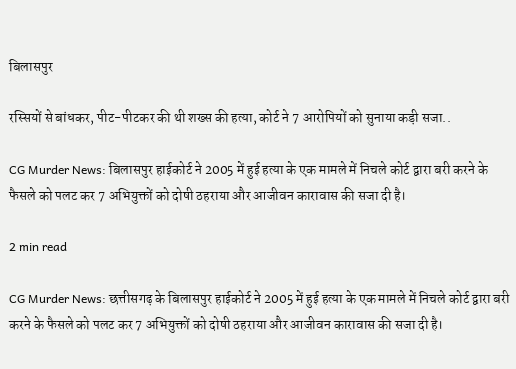बिलासपुर

रस्सियों से बांधकर, पीट-पीटकर की थी शख्स की हत्या, कोर्ट ने 7 आरोपियों को सुनाया कड़ी सजा..

CG Murder News: बिलासपुर हाईकोर्ट ने 2005 में हुई हत्या के एक मामले में निचले कोर्ट द्वारा बरी करने के फैसले को पलट कर 7 अभियुक्तों को दोषी ठहराया और आजीवन कारावास की सजा दी है।

2 min read

CG Murder News: छत्तीसगढ़ के बिलासपुर हाईकोर्ट ने 2005 में हुई हत्या के एक मामले में निचले कोर्ट द्वारा बरी करने के फैसले को पलट कर 7 अभियुक्तों को दोषी ठहराया और आजीवन कारावास की सजा दी है।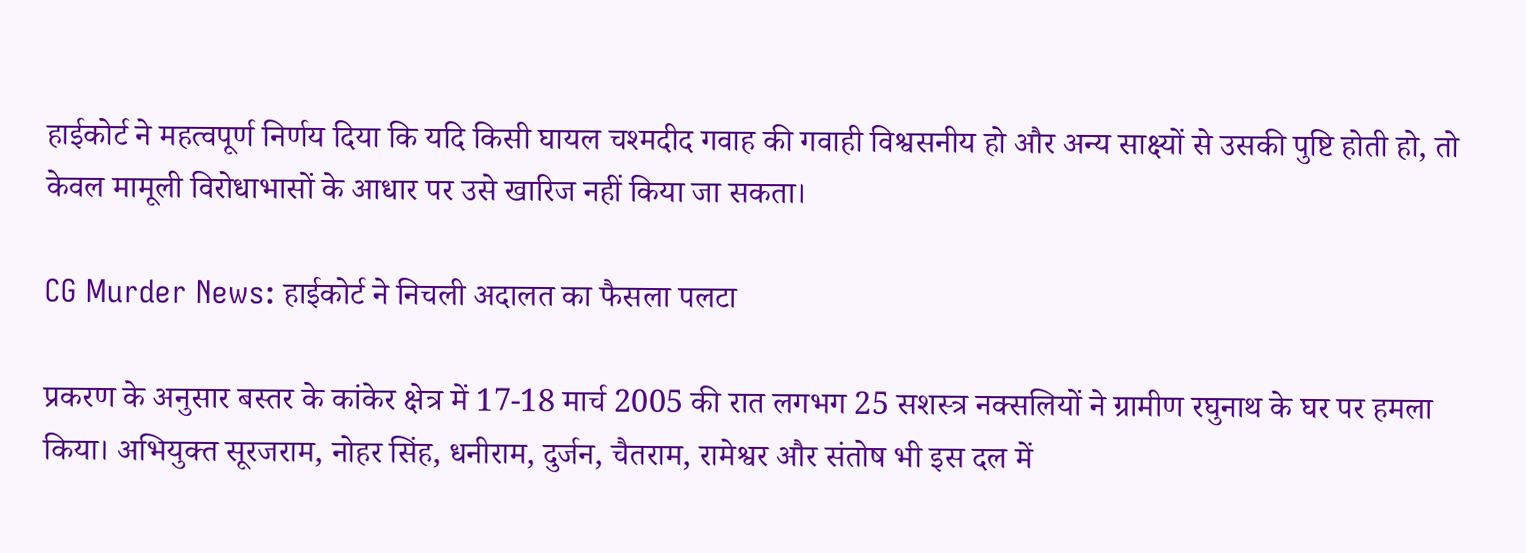हाईकोर्ट ने महत्वपूर्ण निर्णय दिया कि यदि किसी घायल चश्मदीद गवाह की गवाही विश्वसनीय हो और अन्य साक्ष्यों से उसकी पुष्टि होती हो, तो केवल मामूली विरोधाभासों के आधार पर उसे खारिज नहीं किया जा सकता।

CG Murder News: हाईकोर्ट ने निचली अदालत का फैसला पलटा

प्रकरण के अनुसार बस्तर के कांकेर क्षेत्र में 17-18 मार्च 2005 की रात लगभग 25 सशस्त्र नक्सलियों ने ग्रामीण रघुनाथ के घर पर हमला किया। अभियुक्त सूरजराम, नोहर सिंह, धनीराम, दुर्जन, चैतराम, रामेश्वर और संतोष भी इस दल में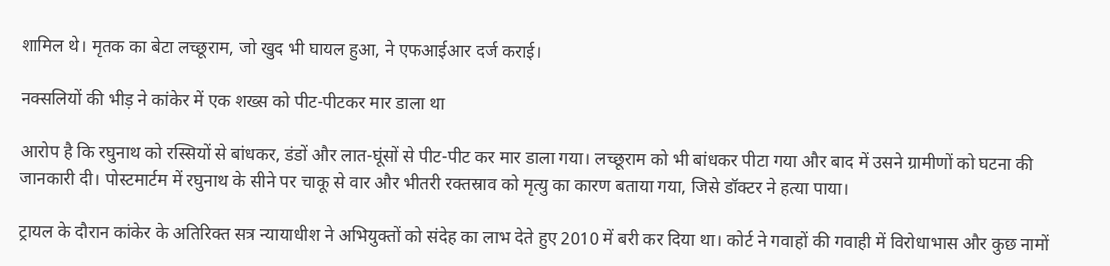शामिल थे। मृतक का बेटा लच्छूराम, जो खुद भी घायल हुआ, ने एफआईआर दर्ज कराई।

नक्सलियों की भीड़ ने कांकेर में एक शख्स को पीट-पीटकर मार डाला था

आरोप है कि रघुनाथ को रस्सियों से बांधकर, डंडों और लात-घूंसों से पीट-पीट कर मार डाला गया। लच्छूराम को भी बांधकर पीटा गया और बाद में उसने ग्रामीणों को घटना की जानकारी दी। पोस्टमार्टम में रघुनाथ के सीने पर चाकू से वार और भीतरी रक्तस्राव को मृत्यु का कारण बताया गया, जिसे डॉक्टर ने हत्या पाया।

ट्रायल के दौरान कांकेर के अतिरिक्त सत्र न्यायाधीश ने अभियुक्तों को संदेह का लाभ देते हुए 2010 में बरी कर दिया था। कोर्ट ने गवाहों की गवाही में विरोधाभास और कुछ नामों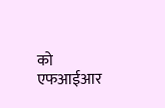को एफआईआर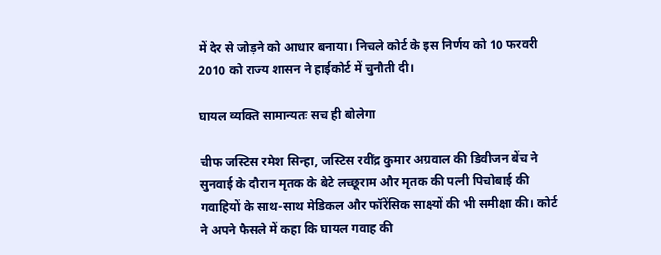में देर से जोड़ने को आधार बनाया। निचले कोर्ट के इस निर्णय को 10 फरवरी 2010 को राज्य शासन ने हाईकोर्ट में चुनौती दी।

घायल व्यक्ति सामान्यतः सच ही बोलेगा

चीफ जस्टिस रमेश सिन्हा, जस्टिस रवींद्र कुमार अग्रवाल की डिवीजन बेंच ने सुनवाई के दौरान मृतक के बेटे लच्छूराम और मृतक की पत्नी पिचोबाई की गवाहियों के साथ-साथ मेडिकल और फॉरेंसिक साक्ष्यों की भी समीक्षा की। कोर्ट ने अपने फैसले में कहा कि घायल गवाह की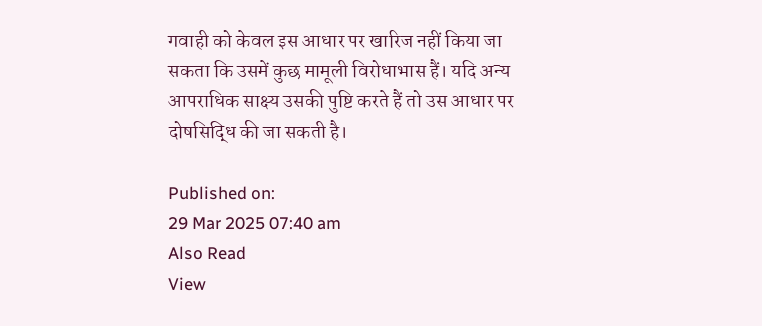गवाही को केवल इस आधार पर खारिज नहीं किया जा सकता कि उसमें कुछ मामूली विरोधाभास हैं। यदि अन्य आपराधिक साक्ष्य उसकी पुष्टि करते हैं तो उस आधार पर दोषसिद्धि की जा सकती है।

Published on:
29 Mar 2025 07:40 am
Also Read
View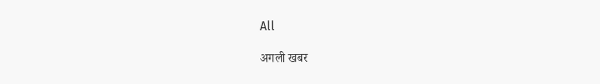All

अगली खबर